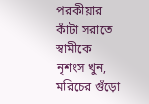পরকীয়ার কাঁটা সরাতে স্বামীকে নৃশংস খুন, মরিচের গুঁড়ো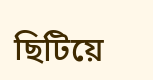ছিটিয়ে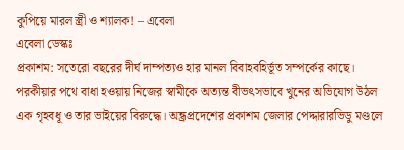কুপিয়ে মারল স্ত্রী ও শ্যালক! – এবেলা
এবেলা ডেস্কঃ
প্রকাশম: সতেরো বছরের দীর্ঘ দাম্পত্যও হার মানল বিবাহবহির্ভূত সম্পর্কের কাছে। পরকীয়ার পথে বাধা হওয়ায় নিজের স্বামীকে অত্যন্ত বীভৎসভাবে খুনের অভিযোগ উঠল এক গৃহবধূ ও তার ভাইয়ের বিরুদ্ধে। অন্ধ্রপ্রদেশের প্রকাশম জেলার পেদ্দারারভিডু মণ্ডলে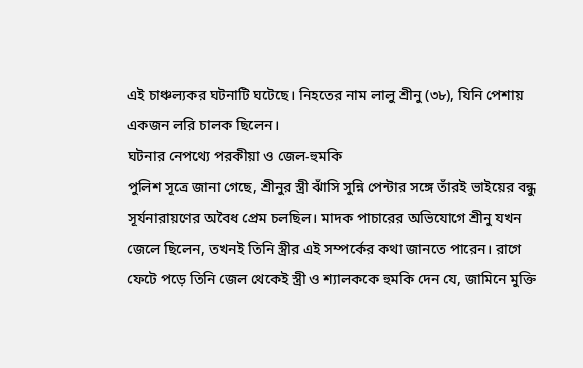এই চাঞ্চল্যকর ঘটনাটি ঘটেছে। নিহতের নাম লালু শ্রীনু (৩৮), যিনি পেশায় একজন লরি চালক ছিলেন।
ঘটনার নেপথ্যে পরকীয়া ও জেল-হুমকি
পুলিশ সূত্রে জানা গেছে, শ্রীনুর স্ত্রী ঝাঁসি সুন্নি পেন্টার সঙ্গে তাঁরই ভাইয়ের বন্ধু সূর্যনারায়ণের অবৈধ প্রেম চলছিল। মাদক পাচারের অভিযোগে শ্রীনু যখন জেলে ছিলেন, তখনই তিনি স্ত্রীর এই সম্পর্কের কথা জানতে পারেন। রাগে ফেটে পড়ে তিনি জেল থেকেই স্ত্রী ও শ্যালককে হুমকি দেন যে, জামিনে মুক্তি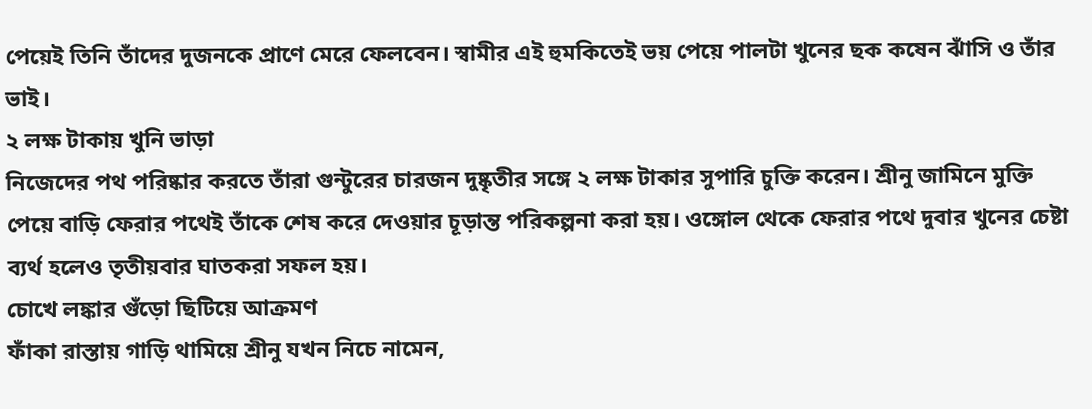পেয়েই তিনি তাঁদের দুজনকে প্রাণে মেরে ফেলবেন। স্বামীর এই হুমকিতেই ভয় পেয়ে পালটা খুনের ছক কষেন ঝাঁসি ও তাঁর ভাই।
২ লক্ষ টাকায় খুনি ভাড়া
নিজেদের পথ পরিষ্কার করতে তাঁরা গুন্টুরের চারজন দুষ্কৃতীর সঙ্গে ২ লক্ষ টাকার সুপারি চুক্তি করেন। শ্রীনু জামিনে মুক্তি পেয়ে বাড়ি ফেরার পথেই তাঁকে শেষ করে দেওয়ার চূড়ান্ত পরিকল্পনা করা হয়। ওঙ্গোল থেকে ফেরার পথে দুবার খুনের চেষ্টা ব্যর্থ হলেও তৃতীয়বার ঘাতকরা সফল হয়।
চোখে লঙ্কার গুঁড়ো ছিটিয়ে আক্রমণ
ফাঁকা রাস্তায় গাড়ি থামিয়ে শ্রীনু যখন নিচে নামেন,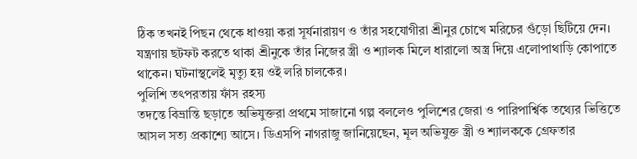ঠিক তখনই পিছন থেকে ধাওয়া করা সূর্যনারায়ণ ও তাঁর সহযোগীরা শ্রীনুর চোখে মরিচের গুঁড়ো ছিটিয়ে দেন। যন্ত্রণায় ছটফট করতে থাকা শ্রীনুকে তাঁর নিজের স্ত্রী ও শ্যালক মিলে ধারালো অস্ত্র দিয়ে এলোপাথাড়ি কোপাতে থাকেন। ঘটনাস্থলেই মৃত্যু হয় ওই লরি চালকের।
পুলিশি তৎপরতায় ফাঁস রহস্য
তদন্তে বিভ্রান্তি ছড়াতে অভিযুক্তরা প্রথমে সাজানো গল্প বললেও পুলিশের জেরা ও পারিপার্শ্বিক তথ্যের ভিত্তিতে আসল সত্য প্রকাশ্যে আসে। ডিএসপি নাগরাজু জানিয়েছেন, মূল অভিযুক্ত স্ত্রী ও শ্যালককে গ্রেফতার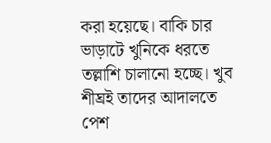করা হয়েছে। বাকি চার ভাড়াটে খুনিকে ধরতে তল্লাশি চালানো হচ্ছে। খুব শীঘ্রই তাদের আদালতে পেশ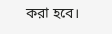করা হবে।